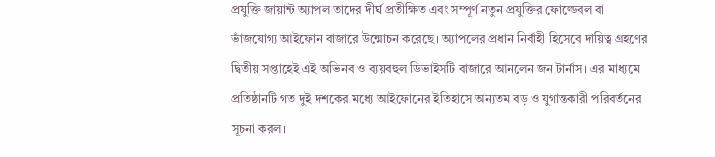প্রযুক্তি জায়ান্ট অ্যাপল তাদের দীর্ঘ প্রতীক্ষিত এবং সম্পূর্ণ নতুন প্রযুক্তির ফোল্ডেবল বা ভাঁজযোগ্য আইফোন বাজারে উন্মোচন করেছে। অ্যাপলের প্রধান নির্বাহী হিসেবে দায়িত্ব গ্রহণের দ্বিতীয় সপ্তাহেই এই অভিনব ও ব্যয়বহুল ডিভাইসটি বাজারে আনলেন জন টার্নাস। এর মাধ্যমে প্রতিষ্ঠানটি গত দুই দশকের মধ্যে আইফোনের ইতিহাসে অন্যতম বড় ও যুগান্তকারী পরিবর্তনের সূচনা করল।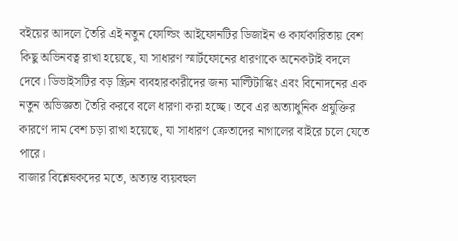বইয়ের আদলে তৈরি এই নতুন ফোল্ডিং আইফোনটির ডিজাইন ও কার্যকারিতায় বেশ কিছু অভিনবত্ব রাখা হয়েছে, যা সাধারণ স্মার্টফোনের ধারণাকে অনেকটাই বদলে দেবে। ডিভাইসটির বড় স্ক্রিন ব্যবহারকারীদের জন্য মাল্টিটাস্কিং এবং বিনোদনের এক নতুন অভিজ্ঞতা তৈরি করবে বলে ধারণা করা হচ্ছে। তবে এর অত্যাধুনিক প্রযুক্তির কারণে দাম বেশ চড়া রাখা হয়েছে, যা সাধারণ ক্রেতাদের নাগালের বাইরে চলে যেতে পারে।
বাজার বিশ্লেষকদের মতে, অত্যন্ত ব্যয়বহুল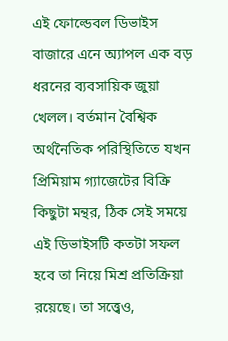এই ফোল্ডেবল ডিভাইস বাজারে এনে অ্যাপল এক বড় ধরনের ব্যবসায়িক জুয়া খেলল। বর্তমান বৈশ্বিক অর্থনৈতিক পরিস্থিতিতে যখন প্রিমিয়াম গ্যাজেটের বিক্রি কিছুটা মন্থর, ঠিক সেই সময়ে এই ডিভাইসটি কতটা সফল হবে তা নিয়ে মিশ্র প্রতিক্রিয়া রয়েছে। তা সত্ত্বেও,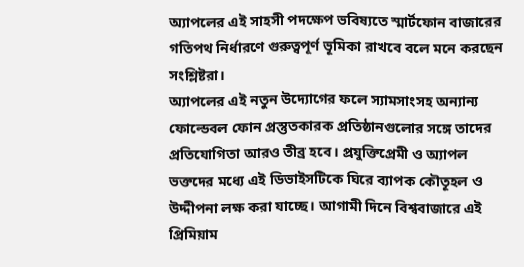অ্যাপলের এই সাহসী পদক্ষেপ ভবিষ্যতে স্মার্টফোন বাজারের গতিপথ নির্ধারণে গুরুত্বপূর্ণ ভূমিকা রাখবে বলে মনে করছেন সংশ্লিষ্টরা।
অ্যাপলের এই নতুন উদ্যোগের ফলে স্যামসাংসহ অন্যান্য ফোল্ডেবল ফোন প্রস্তুতকারক প্রতিষ্ঠানগুলোর সঙ্গে তাদের প্রতিযোগিতা আরও তীব্র হবে। প্রযুক্তিপ্রেমী ও অ্যাপল ভক্তদের মধ্যে এই ডিভাইসটিকে ঘিরে ব্যাপক কৌতূহল ও উদ্দীপনা লক্ষ করা যাচ্ছে। আগামী দিনে বিশ্ববাজারে এই প্রিমিয়াম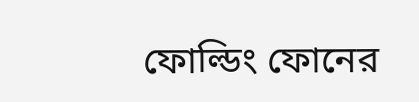ফোল্ডিং ফোনের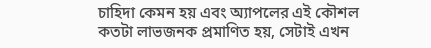চাহিদা কেমন হয় এবং অ্যাপলের এই কৌশল কতটা লাভজনক প্রমাণিত হয়, সেটাই এখন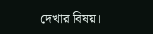দেখার বিষয়।